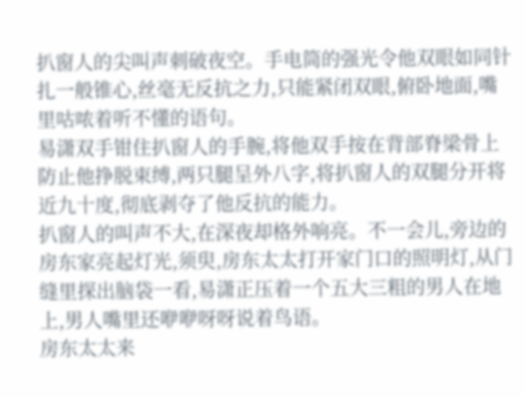扒窗人的尖叫声刺破夜空。手电筒的强光令他双眼如同针扎一般锥心,丝毫无反抗之力,只能紧闭双眼,俯卧地面,嘴里咕哝着听不懂的语句。
易潇双手钳住扒窗人的手腕,将他双手按在背部脊梁骨上防止他挣脱束缚,两只腿呈外八字,将扒窗人的双腿分开将近九十度,彻底剥夺了他反抗的能力。
扒窗人的叫声不大,在深夜却格外响亮。不一会儿,旁边的房东家亮起灯光,须臾,房东太太打开家门口的照明灯,从门缝里探出脑袋一看,易潇正压着一个五大三粗的男人在地上,男人嘴里还咿咿呀呀说着鸟语。
房东太太来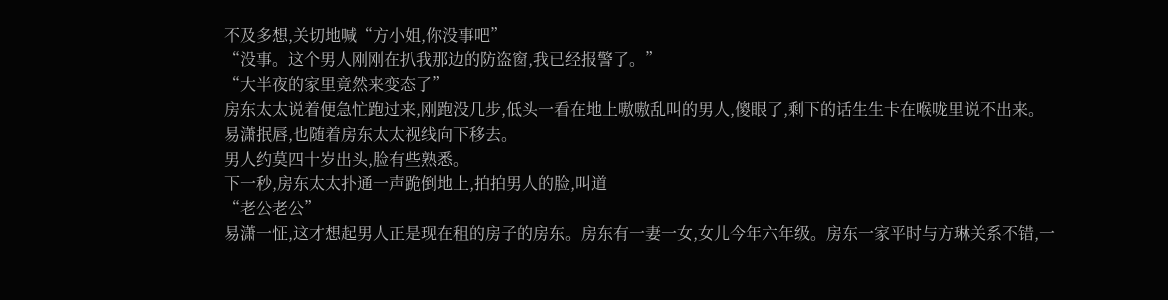不及多想,关切地喊“方小姐,你没事吧”
“没事。这个男人刚刚在扒我那边的防盗窗,我已经报警了。”
“大半夜的家里竟然来变态了”
房东太太说着便急忙跑过来,刚跑没几步,低头一看在地上嗷嗷乱叫的男人,傻眼了,剩下的话生生卡在喉咙里说不出来。
易潇抿唇,也随着房东太太视线向下移去。
男人约莫四十岁出头,脸有些熟悉。
下一秒,房东太太扑通一声跪倒地上,拍拍男人的脸,叫道
“老公老公”
易潇一怔,这才想起男人正是现在租的房子的房东。房东有一妻一女,女儿今年六年级。房东一家平时与方琳关系不错,一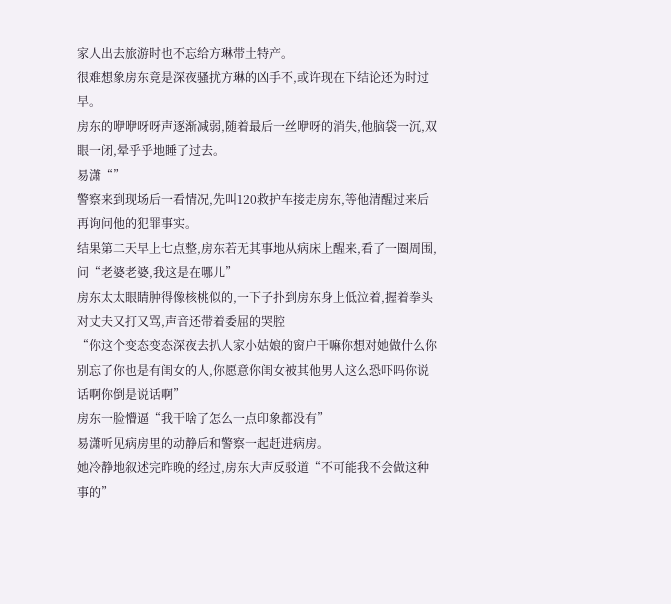家人出去旅游时也不忘给方琳带土特产。
很难想象房东竟是深夜骚扰方琳的凶手不,或许现在下结论还为时过早。
房东的咿咿呀呀声逐渐减弱,随着最后一丝咿呀的消失,他脑袋一沉,双眼一闭,晕乎乎地睡了过去。
易潇“”
警察来到现场后一看情况,先叫120救护车接走房东,等他清醒过来后再询问他的犯罪事实。
结果第二天早上七点整,房东若无其事地从病床上醒来,看了一圈周围,问“老婆老婆,我这是在哪儿”
房东太太眼睛肿得像核桃似的,一下子扑到房东身上低泣着,握着拳头对丈夫又打又骂,声音还带着委屈的哭腔
“你这个变态变态深夜去扒人家小姑娘的窗户干嘛你想对她做什么你别忘了你也是有闺女的人,你愿意你闺女被其他男人这么恐吓吗你说话啊你倒是说话啊”
房东一脸懵逼“我干啥了怎么一点印象都没有”
易潇听见病房里的动静后和警察一起赶进病房。
她冷静地叙述完昨晚的经过,房东大声反驳道“不可能我不会做这种事的”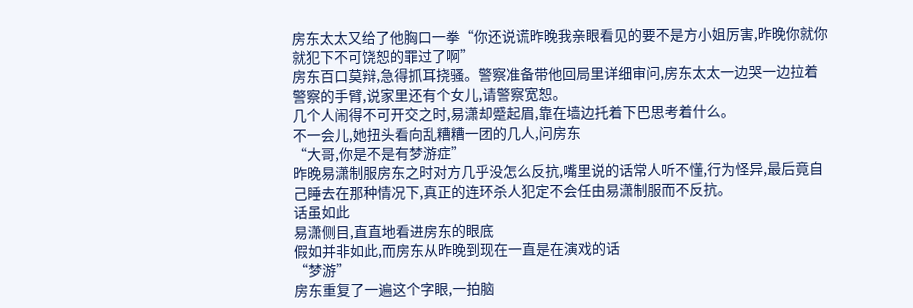房东太太又给了他胸口一拳“你还说谎昨晚我亲眼看见的要不是方小姐厉害,昨晚你就你就犯下不可饶恕的罪过了啊”
房东百口莫辩,急得抓耳挠骚。警察准备带他回局里详细审问,房东太太一边哭一边拉着警察的手臂,说家里还有个女儿,请警察宽恕。
几个人闹得不可开交之时,易潇却蹙起眉,靠在墙边托着下巴思考着什么。
不一会儿,她扭头看向乱糟糟一团的几人,问房东
“大哥,你是不是有梦游症”
昨晚易潇制服房东之时对方几乎没怎么反抗,嘴里说的话常人听不懂,行为怪异,最后竟自己睡去在那种情况下,真正的连环杀人犯定不会任由易潇制服而不反抗。
话虽如此
易潇侧目,直直地看进房东的眼底
假如并非如此,而房东从昨晚到现在一直是在演戏的话
“梦游”
房东重复了一遍这个字眼,一拍脑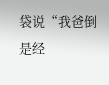袋说“我爸倒是经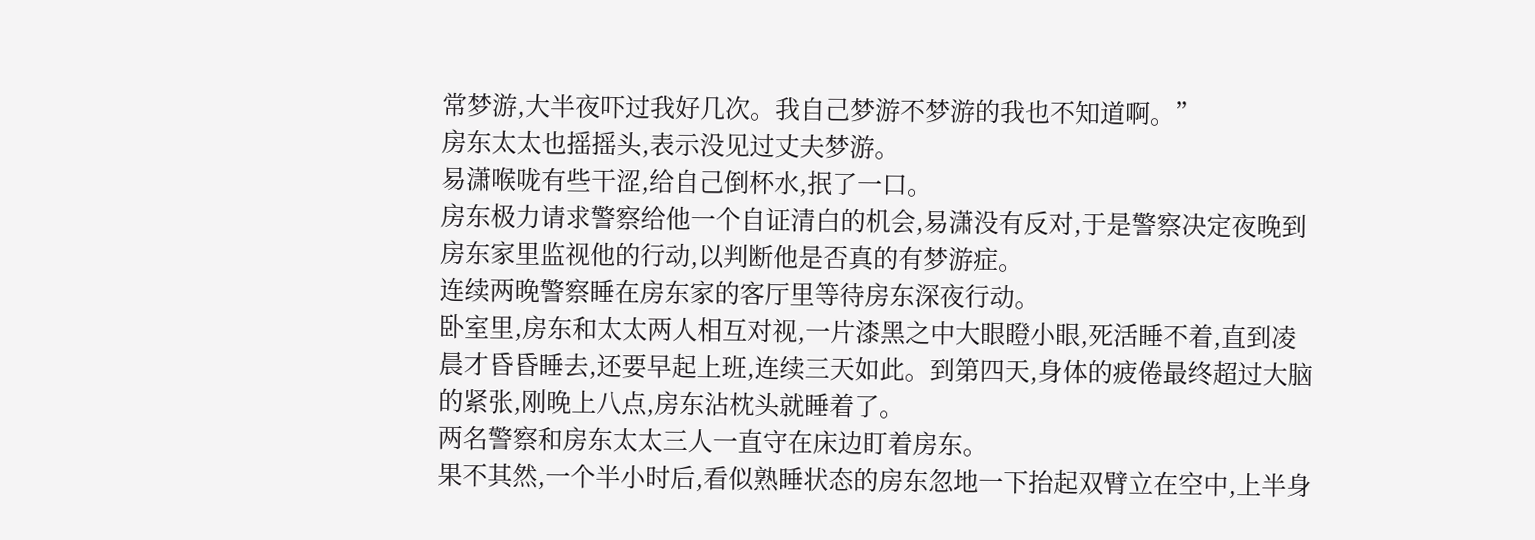常梦游,大半夜吓过我好几次。我自己梦游不梦游的我也不知道啊。”
房东太太也摇摇头,表示没见过丈夫梦游。
易潇喉咙有些干涩,给自己倒杯水,抿了一口。
房东极力请求警察给他一个自证清白的机会,易潇没有反对,于是警察决定夜晚到房东家里监视他的行动,以判断他是否真的有梦游症。
连续两晚警察睡在房东家的客厅里等待房东深夜行动。
卧室里,房东和太太两人相互对视,一片漆黑之中大眼瞪小眼,死活睡不着,直到凌晨才昏昏睡去,还要早起上班,连续三天如此。到第四天,身体的疲倦最终超过大脑的紧张,刚晚上八点,房东沾枕头就睡着了。
两名警察和房东太太三人一直守在床边盯着房东。
果不其然,一个半小时后,看似熟睡状态的房东忽地一下抬起双臂立在空中,上半身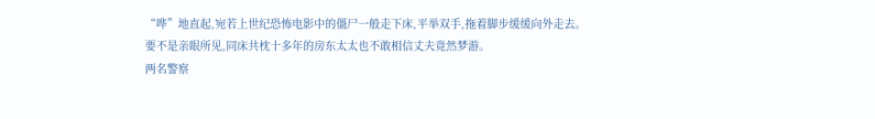“哗”地直起,宛若上世纪恐怖电影中的僵尸一般走下床,平举双手,拖着脚步缓缓向外走去。
要不是亲眼所见,同床共枕十多年的房东太太也不敢相信丈夫竟然梦游。
两名警察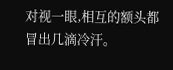对视一眼,相互的额头都冒出几滴冷汗。